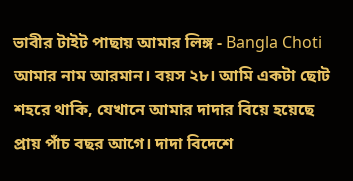ভাবীর টাইট পাছায় আমার লিঙ্গ - Bangla Choti
আমার নাম আরমান। বয়স ২৮। আমি একটা ছোট শহরে থাকি, যেখানে আমার দাদার বিয়ে হয়েছে প্রায় পাঁচ বছর আগে। দাদা বিদেশে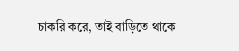চাকরি করে, তাই বাড়িতে থাকে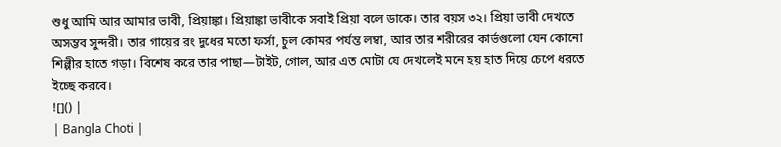শুধু আমি আর আমার ভাবী, প্রিয়াঙ্কা। প্রিয়াঙ্কা ভাবীকে সবাই প্রিয়া বলে ডাকে। তার বয়স ৩২। প্রিয়া ভাবী দেখতে অসম্ভব সুন্দরী। তার গায়ের রং দুধের মতো ফর্সা, চুল কোমর পর্যন্ত লম্বা, আর তার শরীরের কার্ভগুলো যেন কোনো শিল্পীর হাতে গড়া। বিশেষ করে তার পাছা—টাইট, গোল, আর এত মোটা যে দেখলেই মনে হয় হাত দিয়ে চেপে ধরতে ইচ্ছে করবে।
![]() |
| Bangla Choti |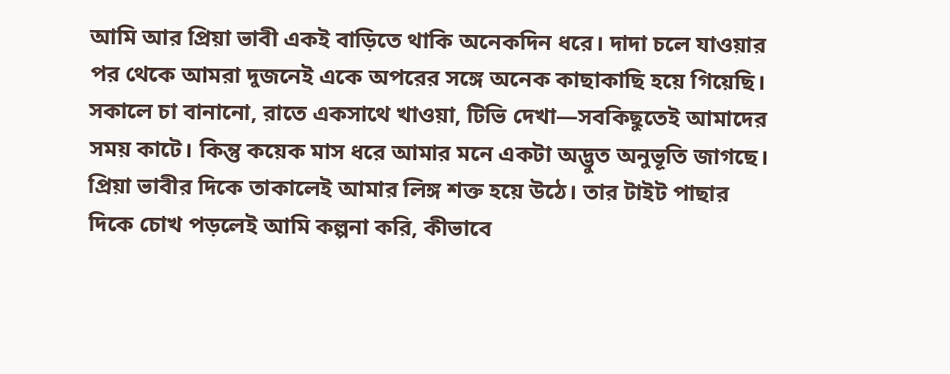আমি আর প্রিয়া ভাবী একই বাড়িতে থাকি অনেকদিন ধরে। দাদা চলে যাওয়ার পর থেকে আমরা দুজনেই একে অপরের সঙ্গে অনেক কাছাকাছি হয়ে গিয়েছি। সকালে চা বানানো, রাতে একসাথে খাওয়া, টিভি দেখা—সবকিছুতেই আমাদের সময় কাটে। কিন্তু কয়েক মাস ধরে আমার মনে একটা অদ্ভুত অনুভূতি জাগছে। প্রিয়া ভাবীর দিকে তাকালেই আমার লিঙ্গ শক্ত হয়ে উঠে। তার টাইট পাছার দিকে চোখ পড়লেই আমি কল্পনা করি, কীভাবে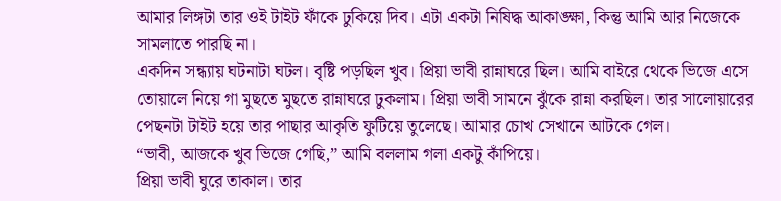আমার লিঙ্গটা তার ওই টাইট ফাঁকে ঢুকিয়ে দিব। এটা একটা নিষিদ্ধ আকাঙ্ক্ষা, কিন্তু আমি আর নিজেকে সামলাতে পারছি না।
একদিন সন্ধ্যায় ঘটনাটা ঘটল। বৃষ্টি পড়ছিল খুব। প্রিয়া ভাবী রান্নাঘরে ছিল। আমি বাইরে থেকে ভিজে এসে তোয়ালে নিয়ে গা মুছতে মুছতে রান্নাঘরে ঢুকলাম। প্রিয়া ভাবী সামনে ঝুঁকে রান্না করছিল। তার সালোয়ারের পেছনটা টাইট হয়ে তার পাছার আকৃতি ফুটিয়ে তুলেছে। আমার চোখ সেখানে আটকে গেল।
“ভাবী, আজকে খুব ভিজে গেছি,” আমি বললাম গলা একটু কাঁপিয়ে।
প্রিয়া ভাবী ঘুরে তাকাল। তার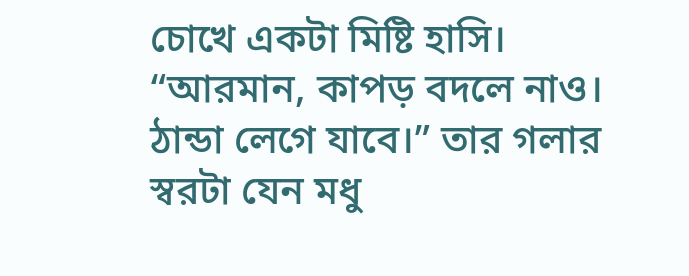চোখে একটা মিষ্টি হাসি। “আরমান, কাপড় বদলে নাও। ঠান্ডা লেগে যাবে।” তার গলার স্বরটা যেন মধু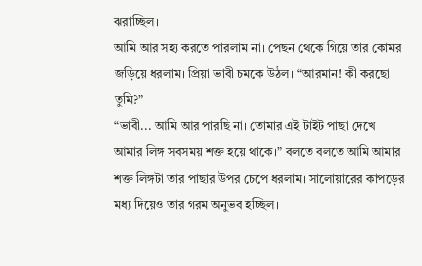ঝরাচ্ছিল।
আমি আর সহ্য করতে পারলাম না। পেছন থেকে গিয়ে তার কোমর জড়িয়ে ধরলাম। প্রিয়া ভাবী চমকে উঠল। “আরমান! কী করছো তুমি?”
“ভাবী... আমি আর পারছি না। তোমার এই টাইট পাছা দেখে আমার লিঙ্গ সবসময় শক্ত হয়ে থাকে।” বলতে বলতে আমি আমার শক্ত লিঙ্গটা তার পাছার উপর চেপে ধরলাম। সালোয়ারের কাপড়ের মধ্য দিয়েও তার গরম অনুভব হচ্ছিল।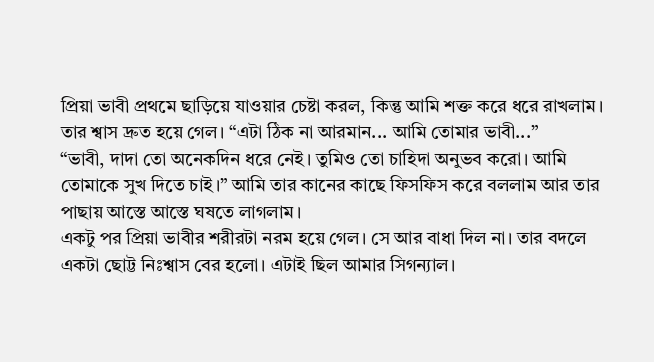প্রিয়া ভাবী প্রথমে ছাড়িয়ে যাওয়ার চেষ্টা করল, কিন্তু আমি শক্ত করে ধরে রাখলাম। তার শ্বাস দ্রুত হয়ে গেল। “এটা ঠিক না আরমান... আমি তোমার ভাবী...”
“ভাবী, দাদা তো অনেকদিন ধরে নেই। তুমিও তো চাহিদা অনুভব করো। আমি তোমাকে সুখ দিতে চাই।” আমি তার কানের কাছে ফিসফিস করে বললাম আর তার পাছায় আস্তে আস্তে ঘষতে লাগলাম।
একটু পর প্রিয়া ভাবীর শরীরটা নরম হয়ে গেল। সে আর বাধা দিল না। তার বদলে একটা ছোট্ট নিঃশ্বাস বের হলো। এটাই ছিল আমার সিগন্যাল।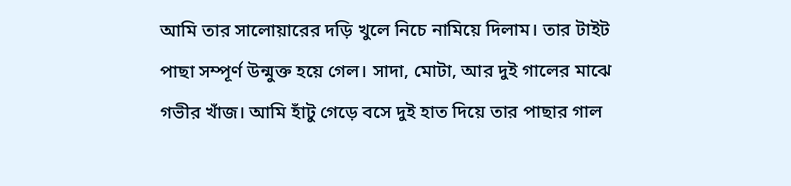আমি তার সালোয়ারের দড়ি খুলে নিচে নামিয়ে দিলাম। তার টাইট পাছা সম্পূর্ণ উন্মুক্ত হয়ে গেল। সাদা, মোটা, আর দুই গালের মাঝে গভীর খাঁজ। আমি হাঁটু গেড়ে বসে দুই হাত দিয়ে তার পাছার গাল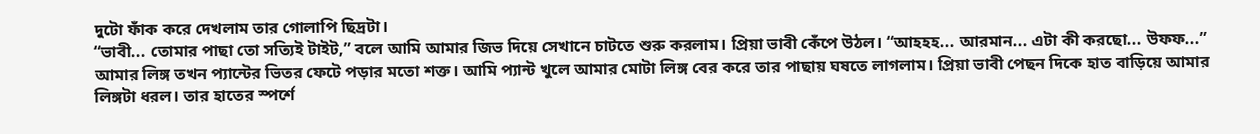দুটো ফাঁক করে দেখলাম তার গোলাপি ছিদ্রটা।
“ভাবী... তোমার পাছা তো সত্যিই টাইট,” বলে আমি আমার জিভ দিয়ে সেখানে চাটতে শুরু করলাম। প্রিয়া ভাবী কেঁপে উঠল। “আহহহ... আরমান... এটা কী করছো... উফফ...”
আমার লিঙ্গ তখন প্যান্টের ভিতর ফেটে পড়ার মতো শক্ত। আমি প্যান্ট খুলে আমার মোটা লিঙ্গ বের করে তার পাছায় ঘষতে লাগলাম। প্রিয়া ভাবী পেছন দিকে হাত বাড়িয়ে আমার লিঙ্গটা ধরল। তার হাতের স্পর্শে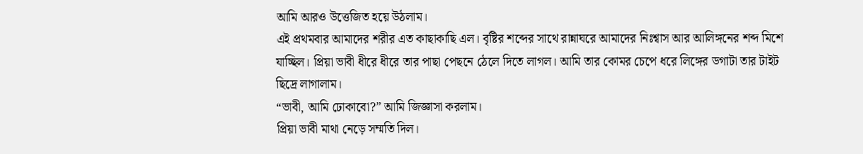আমি আরও উত্তেজিত হয়ে উঠলাম।
এই প্রথমবার আমাদের শরীর এত কাছাকাছি এল। বৃষ্টির শব্দের সাথে রান্নাঘরে আমাদের নিঃশ্বাস আর আলিঙ্গনের শব্দ মিশে যাচ্ছিল। প্রিয়া ভাবী ধীরে ধীরে তার পাছা পেছনে ঠেলে দিতে লাগল। আমি তার কোমর চেপে ধরে লিঙ্গের ডগাটা তার টাইট ছিদ্রে লাগালাম।
“ভাবী, আমি ঢোকাবো?” আমি জিজ্ঞাসা করলাম।
প্রিয়া ভাবী মাথা নেড়ে সম্মতি দিল।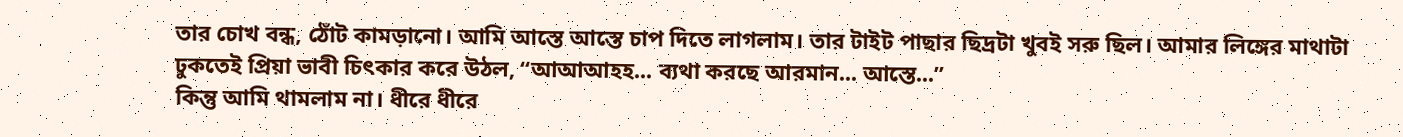তার চোখ বন্ধ, ঠোঁট কামড়ানো। আমি আস্তে আস্তে চাপ দিতে লাগলাম। তার টাইট পাছার ছিদ্রটা খুবই সরু ছিল। আমার লিঙ্গের মাথাটা ঢুকতেই প্রিয়া ভাবী চিৎকার করে উঠল, “আআআহহ... ব্যথা করছে আরমান... আস্তে...”
কিন্তু আমি থামলাম না। ধীরে ধীরে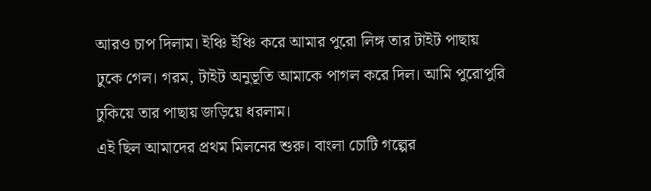আরও চাপ দিলাম। ইঞ্চি ইঞ্চি করে আমার পুরো লিঙ্গ তার টাইট পাছায় ঢুকে গেল। গরম, টাইট অনুভূতি আমাকে পাগল করে দিল। আমি পুরোপুরি ঢুকিয়ে তার পাছায় জড়িয়ে ধরলাম।
এই ছিল আমাদের প্রথম মিলনের শুরু। বাংলা চোটি গল্পের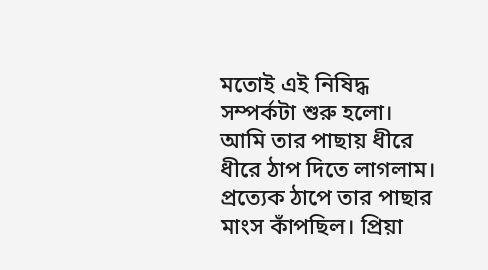মতোই এই নিষিদ্ধ সম্পর্কটা শুরু হলো।
আমি তার পাছায় ধীরে ধীরে ঠাপ দিতে লাগলাম। প্রত্যেক ঠাপে তার পাছার মাংস কাঁপছিল। প্রিয়া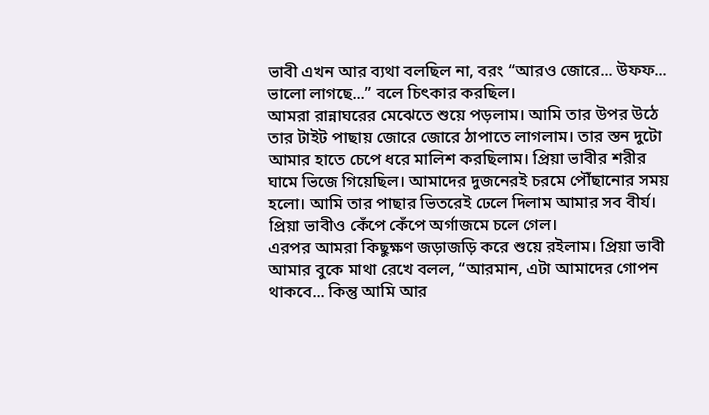ভাবী এখন আর ব্যথা বলছিল না, বরং “আরও জোরে... উফফ... ভালো লাগছে...” বলে চিৎকার করছিল।
আমরা রান্নাঘরের মেঝেতে শুয়ে পড়লাম। আমি তার উপর উঠে তার টাইট পাছায় জোরে জোরে ঠাপাতে লাগলাম। তার স্তন দুটো আমার হাতে চেপে ধরে মালিশ করছিলাম। প্রিয়া ভাবীর শরীর ঘামে ভিজে গিয়েছিল। আমাদের দুজনেরই চরমে পৌঁছানোর সময় হলো। আমি তার পাছার ভিতরেই ঢেলে দিলাম আমার সব বীর্য। প্রিয়া ভাবীও কেঁপে কেঁপে অর্গাজমে চলে গেল।
এরপর আমরা কিছুক্ষণ জড়াজড়ি করে শুয়ে রইলাম। প্রিয়া ভাবী আমার বুকে মাথা রেখে বলল, “আরমান, এটা আমাদের গোপন থাকবে... কিন্তু আমি আর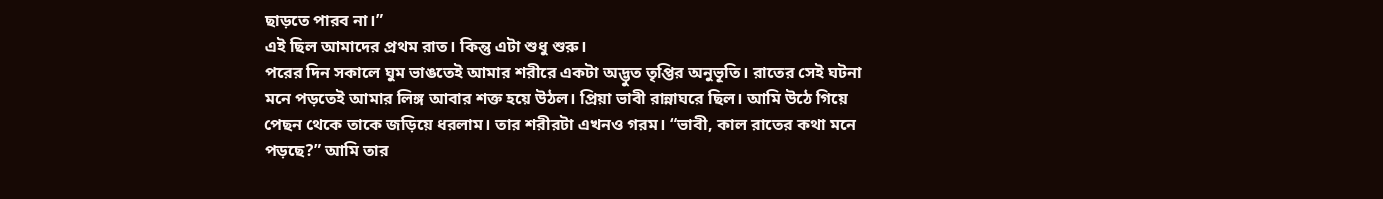ছাড়তে পারব না।”
এই ছিল আমাদের প্রথম রাত। কিন্তু এটা শুধু শুরু।
পরের দিন সকালে ঘুম ভাঙতেই আমার শরীরে একটা অদ্ভুত তৃপ্তির অনুভূতি। রাতের সেই ঘটনা মনে পড়তেই আমার লিঙ্গ আবার শক্ত হয়ে উঠল। প্রিয়া ভাবী রান্নাঘরে ছিল। আমি উঠে গিয়ে পেছন থেকে তাকে জড়িয়ে ধরলাম। তার শরীরটা এখনও গরম। “ভাবী, কাল রাতের কথা মনে পড়ছে?” আমি তার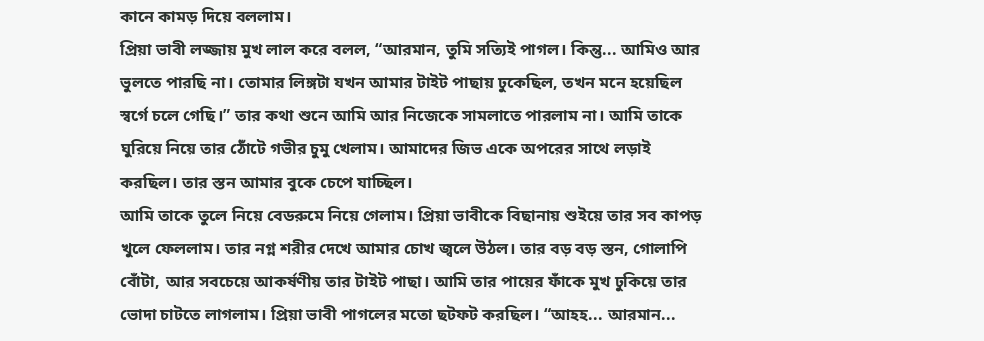কানে কামড় দিয়ে বললাম।
প্রিয়া ভাবী লজ্জায় মুখ লাল করে বলল, “আরমান, তুমি সত্যিই পাগল। কিন্তু... আমিও আর ভুলতে পারছি না। তোমার লিঙ্গটা যখন আমার টাইট পাছায় ঢুকেছিল, তখন মনে হয়েছিল স্বর্গে চলে গেছি।” তার কথা শুনে আমি আর নিজেকে সামলাতে পারলাম না। আমি তাকে ঘুরিয়ে নিয়ে তার ঠোঁটে গভীর চুমু খেলাম। আমাদের জিভ একে অপরের সাথে লড়াই করছিল। তার স্তন আমার বুকে চেপে যাচ্ছিল।
আমি তাকে তুলে নিয়ে বেডরুমে নিয়ে গেলাম। প্রিয়া ভাবীকে বিছানায় শুইয়ে তার সব কাপড় খুলে ফেললাম। তার নগ্ন শরীর দেখে আমার চোখ জ্বলে উঠল। তার বড় বড় স্তন, গোলাপি বোঁটা, আর সবচেয়ে আকর্ষণীয় তার টাইট পাছা। আমি তার পায়ের ফাঁকে মুখ ঢুকিয়ে তার ভোদা চাটতে লাগলাম। প্রিয়া ভাবী পাগলের মতো ছটফট করছিল। “আহহ... আরমান...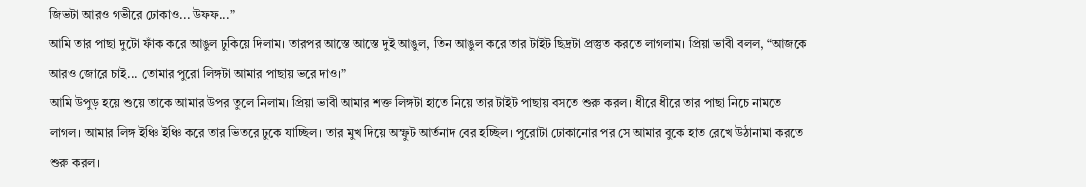জিভটা আরও গভীরে ঢোকাও... উফফ...”
আমি তার পাছা দুটো ফাঁক করে আঙুল ঢুকিয়ে দিলাম। তারপর আস্তে আস্তে দুই আঙুল, তিন আঙুল করে তার টাইট ছিদ্রটা প্রস্তুত করতে লাগলাম। প্রিয়া ভাবী বলল, “আজকে আরও জোরে চাই... তোমার পুরো লিঙ্গটা আমার পাছায় ভরে দাও।”
আমি উপুড় হয়ে শুয়ে তাকে আমার উপর তুলে নিলাম। প্রিয়া ভাবী আমার শক্ত লিঙ্গটা হাতে নিয়ে তার টাইট পাছায় বসতে শুরু করল। ধীরে ধীরে তার পাছা নিচে নামতে লাগল। আমার লিঙ্গ ইঞ্চি ইঞ্চি করে তার ভিতরে ঢুকে যাচ্ছিল। তার মুখ দিয়ে অস্ফুট আর্তনাদ বের হচ্ছিল। পুরোটা ঢোকানোর পর সে আমার বুকে হাত রেখে উঠানামা করতে শুরু করল।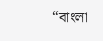“বাংলা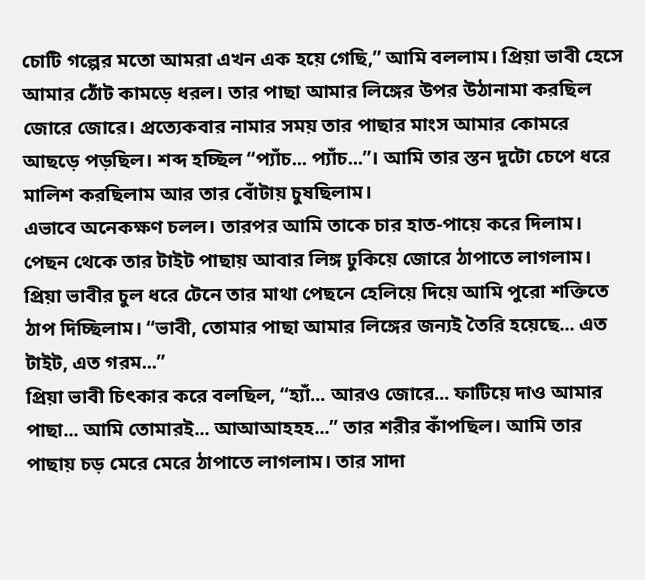চোটি গল্পের মতো আমরা এখন এক হয়ে গেছি,” আমি বললাম। প্রিয়া ভাবী হেসে আমার ঠোঁট কামড়ে ধরল। তার পাছা আমার লিঙ্গের উপর উঠানামা করছিল জোরে জোরে। প্রত্যেকবার নামার সময় তার পাছার মাংস আমার কোমরে আছড়ে পড়ছিল। শব্দ হচ্ছিল “প্যাঁচ... প্যাঁচ...”। আমি তার স্তন দুটো চেপে ধরে মালিশ করছিলাম আর তার বোঁটায় চুষছিলাম।
এভাবে অনেকক্ষণ চলল। তারপর আমি তাকে চার হাত-পায়ে করে দিলাম। পেছন থেকে তার টাইট পাছায় আবার লিঙ্গ ঢুকিয়ে জোরে ঠাপাতে লাগলাম। প্রিয়া ভাবীর চুল ধরে টেনে তার মাথা পেছনে হেলিয়ে দিয়ে আমি পুরো শক্তিতে ঠাপ দিচ্ছিলাম। “ভাবী, তোমার পাছা আমার লিঙ্গের জন্যই তৈরি হয়েছে... এত টাইট, এত গরম...”
প্রিয়া ভাবী চিৎকার করে বলছিল, “হ্যাঁ... আরও জোরে... ফাটিয়ে দাও আমার পাছা... আমি তোমারই... আআআহহহ...” তার শরীর কাঁপছিল। আমি তার পাছায় চড় মেরে মেরে ঠাপাতে লাগলাম। তার সাদা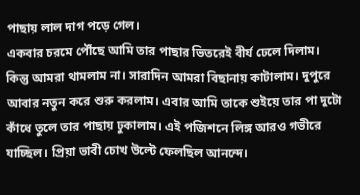পাছায় লাল দাগ পড়ে গেল।
একবার চরমে পৌঁছে আমি তার পাছার ভিতরেই বীর্য ঢেলে দিলাম। কিন্তু আমরা থামলাম না। সারাদিন আমরা বিছানায় কাটালাম। দুপুরে আবার নতুন করে শুরু করলাম। এবার আমি তাকে শুইয়ে তার পা দুটো কাঁধে তুলে তার পাছায় ঢুকালাম। এই পজিশনে লিঙ্গ আরও গভীরে যাচ্ছিল। প্রিয়া ভাবী চোখ উল্টে ফেলছিল আনন্দে।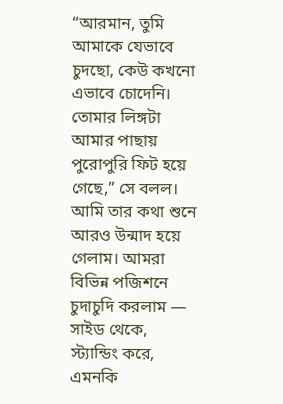“আরমান, তুমি আমাকে যেভাবে চুদছো, কেউ কখনো এভাবে চোদেনি। তোমার লিঙ্গটা আমার পাছায় পুরোপুরি ফিট হয়ে গেছে,” সে বলল। আমি তার কথা শুনে আরও উন্মাদ হয়ে গেলাম। আমরা বিভিন্ন পজিশনে চুদাচুদি করলাম — সাইড থেকে, স্ট্যান্ডিং করে, এমনকি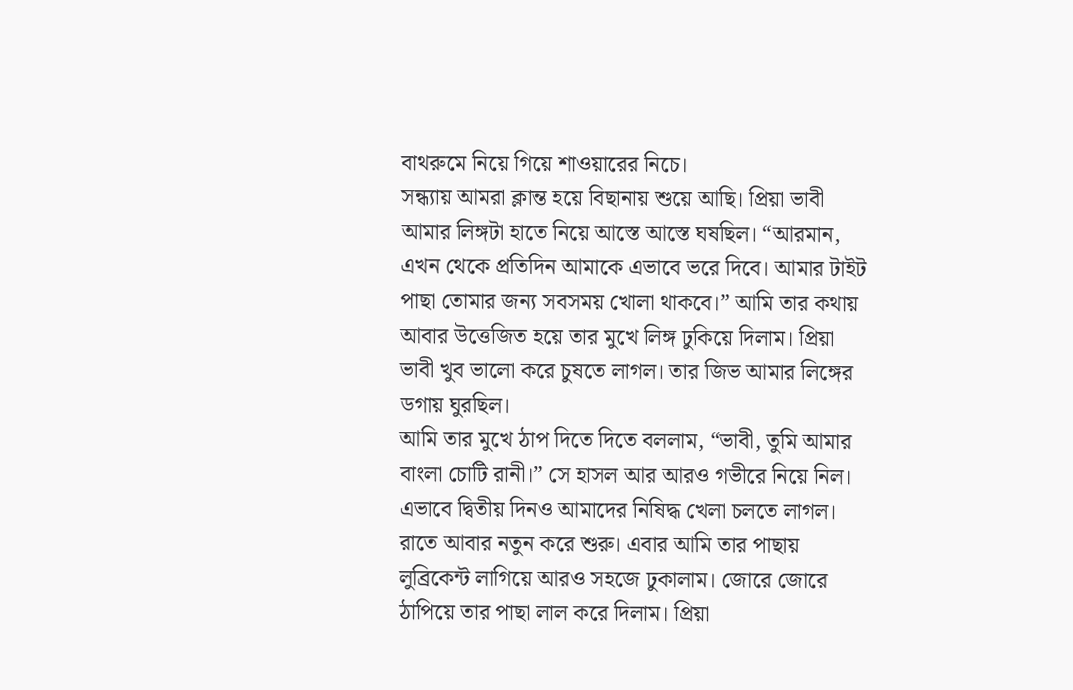বাথরুমে নিয়ে গিয়ে শাওয়ারের নিচে।
সন্ধ্যায় আমরা ক্লান্ত হয়ে বিছানায় শুয়ে আছি। প্রিয়া ভাবী আমার লিঙ্গটা হাতে নিয়ে আস্তে আস্তে ঘষছিল। “আরমান, এখন থেকে প্রতিদিন আমাকে এভাবে ভরে দিবে। আমার টাইট পাছা তোমার জন্য সবসময় খোলা থাকবে।” আমি তার কথায় আবার উত্তেজিত হয়ে তার মুখে লিঙ্গ ঢুকিয়ে দিলাম। প্রিয়া ভাবী খুব ভালো করে চুষতে লাগল। তার জিভ আমার লিঙ্গের ডগায় ঘুরছিল।
আমি তার মুখে ঠাপ দিতে দিতে বললাম, “ভাবী, তুমি আমার বাংলা চোটি রানী।” সে হাসল আর আরও গভীরে নিয়ে নিল। এভাবে দ্বিতীয় দিনও আমাদের নিষিদ্ধ খেলা চলতে লাগল।
রাতে আবার নতুন করে শুরু। এবার আমি তার পাছায় লুব্রিকেন্ট লাগিয়ে আরও সহজে ঢুকালাম। জোরে জোরে ঠাপিয়ে তার পাছা লাল করে দিলাম। প্রিয়া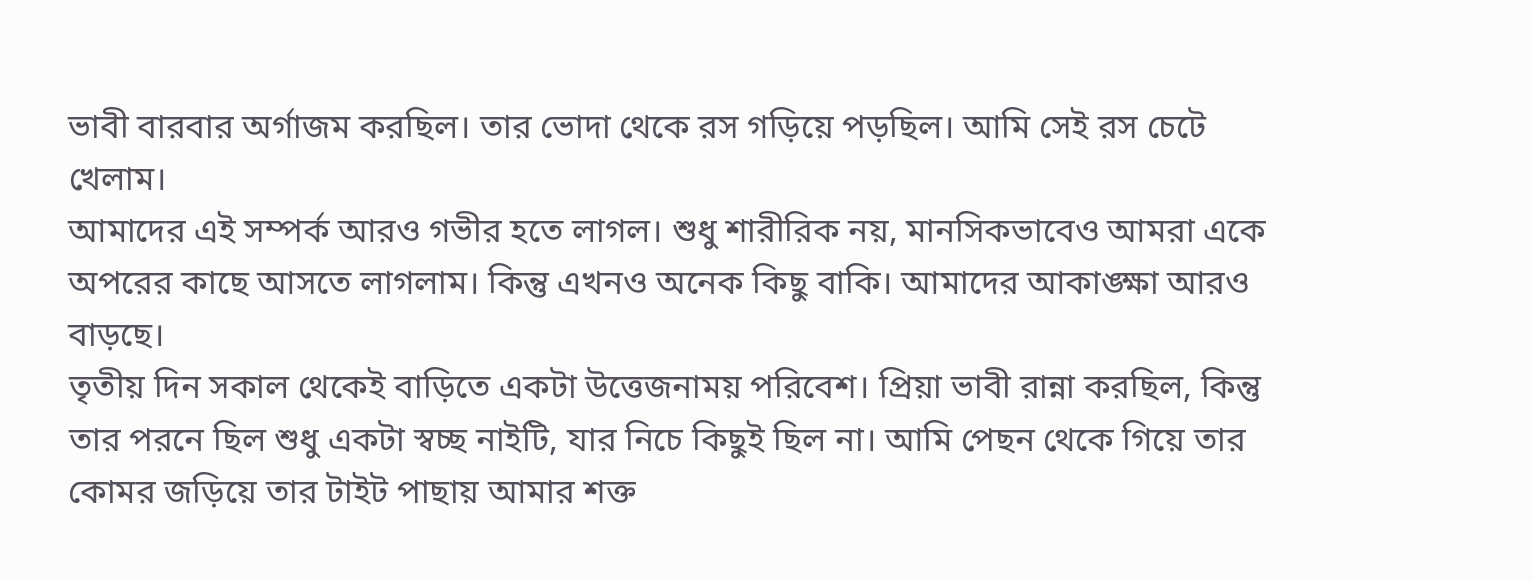ভাবী বারবার অর্গাজম করছিল। তার ভোদা থেকে রস গড়িয়ে পড়ছিল। আমি সেই রস চেটে খেলাম।
আমাদের এই সম্পর্ক আরও গভীর হতে লাগল। শুধু শারীরিক নয়, মানসিকভাবেও আমরা একে অপরের কাছে আসতে লাগলাম। কিন্তু এখনও অনেক কিছু বাকি। আমাদের আকাঙ্ক্ষা আরও বাড়ছে।
তৃতীয় দিন সকাল থেকেই বাড়িতে একটা উত্তেজনাময় পরিবেশ। প্রিয়া ভাবী রান্না করছিল, কিন্তু তার পরনে ছিল শুধু একটা স্বচ্ছ নাইটি, যার নিচে কিছুই ছিল না। আমি পেছন থেকে গিয়ে তার কোমর জড়িয়ে তার টাইট পাছায় আমার শক্ত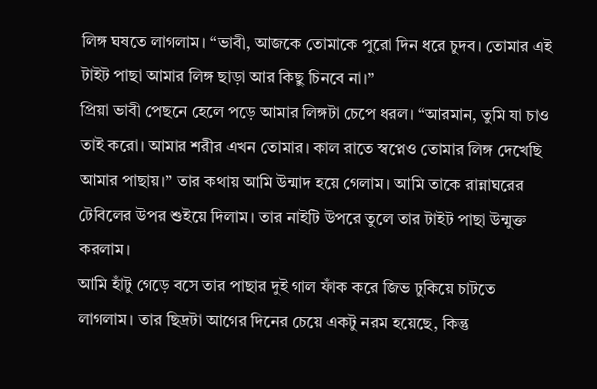লিঙ্গ ঘষতে লাগলাম। “ভাবী, আজকে তোমাকে পুরো দিন ধরে চুদব। তোমার এই টাইট পাছা আমার লিঙ্গ ছাড়া আর কিছু চিনবে না।”
প্রিয়া ভাবী পেছনে হেলে পড়ে আমার লিঙ্গটা চেপে ধরল। “আরমান, তুমি যা চাও তাই করো। আমার শরীর এখন তোমার। কাল রাতে স্বপ্নেও তোমার লিঙ্গ দেখেছি আমার পাছায়।” তার কথায় আমি উন্মাদ হয়ে গেলাম। আমি তাকে রান্নাঘরের টেবিলের উপর শুইয়ে দিলাম। তার নাইটি উপরে তুলে তার টাইট পাছা উন্মুক্ত করলাম।
আমি হাঁটু গেড়ে বসে তার পাছার দুই গাল ফাঁক করে জিভ ঢুকিয়ে চাটতে লাগলাম। তার ছিদ্রটা আগের দিনের চেয়ে একটু নরম হয়েছে, কিন্তু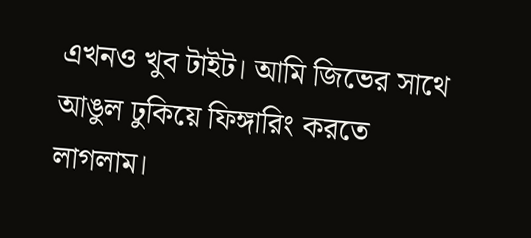এখনও খুব টাইট। আমি জিভের সাথে আঙুল ঢুকিয়ে ফিঙ্গারিং করতে লাগলাম।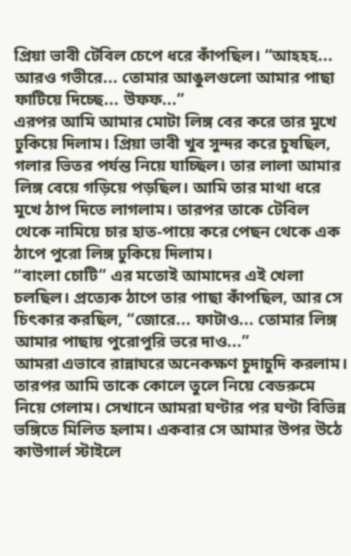প্রিয়া ভাবী টেবিল চেপে ধরে কাঁপছিল। “আহহহ... আরও গভীরে... তোমার আঙুলগুলো আমার পাছা ফাটিয়ে দিচ্ছে... উফফ...”
এরপর আমি আমার মোটা লিঙ্গ বের করে তার মুখে ঢুকিয়ে দিলাম। প্রিয়া ভাবী খুব সুন্দর করে চুষছিল, গলার ভিতর পর্যন্ত নিয়ে যাচ্ছিল। তার লালা আমার লিঙ্গ বেয়ে গড়িয়ে পড়ছিল। আমি তার মাথা ধরে মুখে ঠাপ দিতে লাগলাম। তারপর তাকে টেবিল থেকে নামিয়ে চার হাত-পায়ে করে পেছন থেকে এক ঠাপে পুরো লিঙ্গ ঢুকিয়ে দিলাম।
“বাংলা চোটি” এর মতোই আমাদের এই খেলা চলছিল। প্রত্যেক ঠাপে তার পাছা কাঁপছিল, আর সে চিৎকার করছিল, “জোরে... ফাটাও... তোমার লিঙ্গ আমার পাছায় পুরোপুরি ভরে দাও...”
আমরা এভাবে রান্নাঘরে অনেকক্ষণ চুদাচুদি করলাম। তারপর আমি তাকে কোলে তুলে নিয়ে বেডরুমে নিয়ে গেলাম। সেখানে আমরা ঘণ্টার পর ঘণ্টা বিভিন্ন ভঙ্গিতে মিলিত হলাম। একবার সে আমার উপর উঠে কাউগার্ল স্টাইলে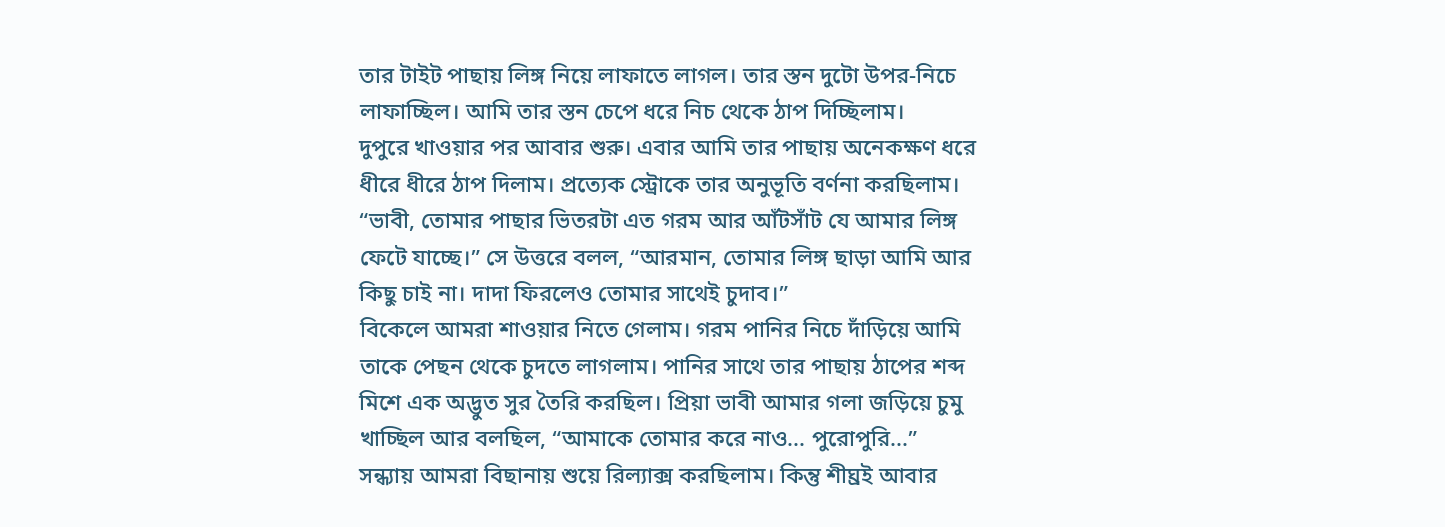তার টাইট পাছায় লিঙ্গ নিয়ে লাফাতে লাগল। তার স্তন দুটো উপর-নিচে লাফাচ্ছিল। আমি তার স্তন চেপে ধরে নিচ থেকে ঠাপ দিচ্ছিলাম।
দুপুরে খাওয়ার পর আবার শুরু। এবার আমি তার পাছায় অনেকক্ষণ ধরে ধীরে ধীরে ঠাপ দিলাম। প্রত্যেক স্ট্রোকে তার অনুভূতি বর্ণনা করছিলাম। “ভাবী, তোমার পাছার ভিতরটা এত গরম আর আঁটসাঁট যে আমার লিঙ্গ ফেটে যাচ্ছে।” সে উত্তরে বলল, “আরমান, তোমার লিঙ্গ ছাড়া আমি আর কিছু চাই না। দাদা ফিরলেও তোমার সাথেই চুদাব।”
বিকেলে আমরা শাওয়ার নিতে গেলাম। গরম পানির নিচে দাঁড়িয়ে আমি তাকে পেছন থেকে চুদতে লাগলাম। পানির সাথে তার পাছায় ঠাপের শব্দ মিশে এক অদ্ভুত সুর তৈরি করছিল। প্রিয়া ভাবী আমার গলা জড়িয়ে চুমু খাচ্ছিল আর বলছিল, “আমাকে তোমার করে নাও... পুরোপুরি...”
সন্ধ্যায় আমরা বিছানায় শুয়ে রিল্যাক্স করছিলাম। কিন্তু শীঘ্রই আবার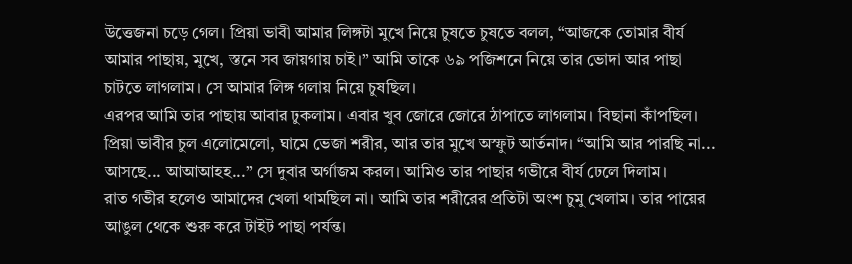উত্তেজনা চড়ে গেল। প্রিয়া ভাবী আমার লিঙ্গটা মুখে নিয়ে চুষতে চুষতে বলল, “আজকে তোমার বীর্য আমার পাছায়, মুখে, স্তনে সব জায়গায় চাই।” আমি তাকে ৬৯ পজিশনে নিয়ে তার ভোদা আর পাছা চাটতে লাগলাম। সে আমার লিঙ্গ গলায় নিয়ে চুষছিল।
এরপর আমি তার পাছায় আবার ঢুকলাম। এবার খুব জোরে জোরে ঠাপাতে লাগলাম। বিছানা কাঁপছিল। প্রিয়া ভাবীর চুল এলোমেলো, ঘামে ভেজা শরীর, আর তার মুখে অস্ফুট আর্তনাদ। “আমি আর পারছি না... আসছে... আআআহহ...” সে দুবার অর্গাজম করল। আমিও তার পাছার গভীরে বীর্য ঢেলে দিলাম।
রাত গভীর হলেও আমাদের খেলা থামছিল না। আমি তার শরীরের প্রতিটা অংশ চুমু খেলাম। তার পায়ের আঙুল থেকে শুরু করে টাইট পাছা পর্যন্ত।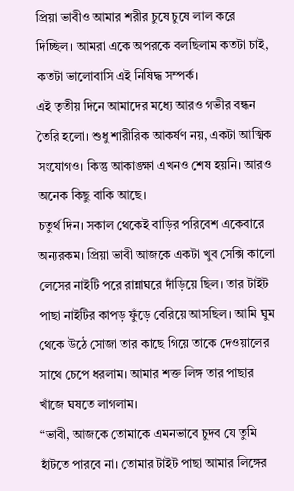প্রিয়া ভাবীও আমার শরীর চুষে চুষে লাল করে দিচ্ছিল। আমরা একে অপরকে বলছিলাম কতটা চাই, কতটা ভালোবাসি এই নিষিদ্ধ সম্পর্ক।
এই তৃতীয় দিনে আমাদের মধ্যে আরও গভীর বন্ধন তৈরি হলো। শুধু শারীরিক আকর্ষণ নয়, একটা আত্মিক সংযোগও। কিন্তু আকাঙ্ক্ষা এখনও শেষ হয়নি। আরও অনেক কিছু বাকি আছে।
চতুর্থ দিন। সকাল থেকেই বাড়ির পরিবেশ একেবারে অন্যরকম। প্রিয়া ভাবী আজকে একটা খুব সেক্সি কালো লেসের নাইটি পরে রান্নাঘরে দাঁড়িয়ে ছিল। তার টাইট পাছা নাইটির কাপড় ফুঁড়ে বেরিয়ে আসছিল। আমি ঘুম থেকে উঠে সোজা তার কাছে গিয়ে তাকে দেওয়ালের সাথে চেপে ধরলাম। আমার শক্ত লিঙ্গ তার পাছার খাঁজে ঘষতে লাগলাম।
“ভাবী, আজকে তোমাকে এমনভাবে চুদব যে তুমি হাঁটতে পারবে না। তোমার টাইট পাছা আমার লিঙ্গের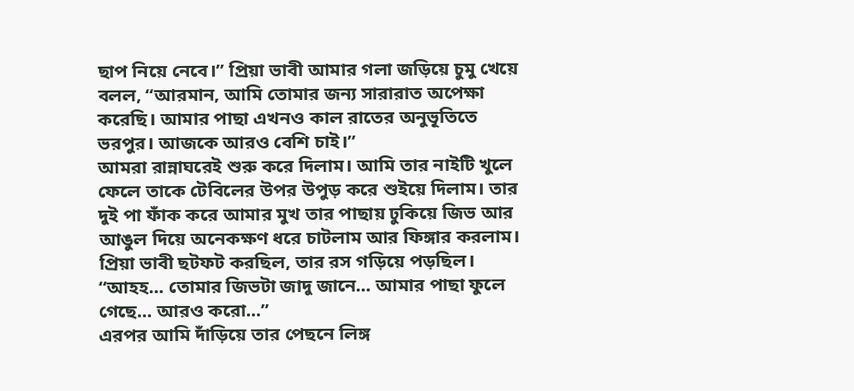ছাপ নিয়ে নেবে।” প্রিয়া ভাবী আমার গলা জড়িয়ে চুমু খেয়ে বলল, “আরমান, আমি তোমার জন্য সারারাত অপেক্ষা করেছি। আমার পাছা এখনও কাল রাতের অনুভূতিতে ভরপুর। আজকে আরও বেশি চাই।”
আমরা রান্নাঘরেই শুরু করে দিলাম। আমি তার নাইটি খুলে ফেলে তাকে টেবিলের উপর উপুড় করে শুইয়ে দিলাম। তার দুই পা ফাঁক করে আমার মুখ তার পাছায় ঢুকিয়ে জিভ আর আঙুল দিয়ে অনেকক্ষণ ধরে চাটলাম আর ফিঙ্গার করলাম। প্রিয়া ভাবী ছটফট করছিল, তার রস গড়িয়ে পড়ছিল। “আহহ... তোমার জিভটা জাদু জানে... আমার পাছা ফুলে গেছে... আরও করো...”
এরপর আমি দাঁড়িয়ে তার পেছনে লিঙ্গ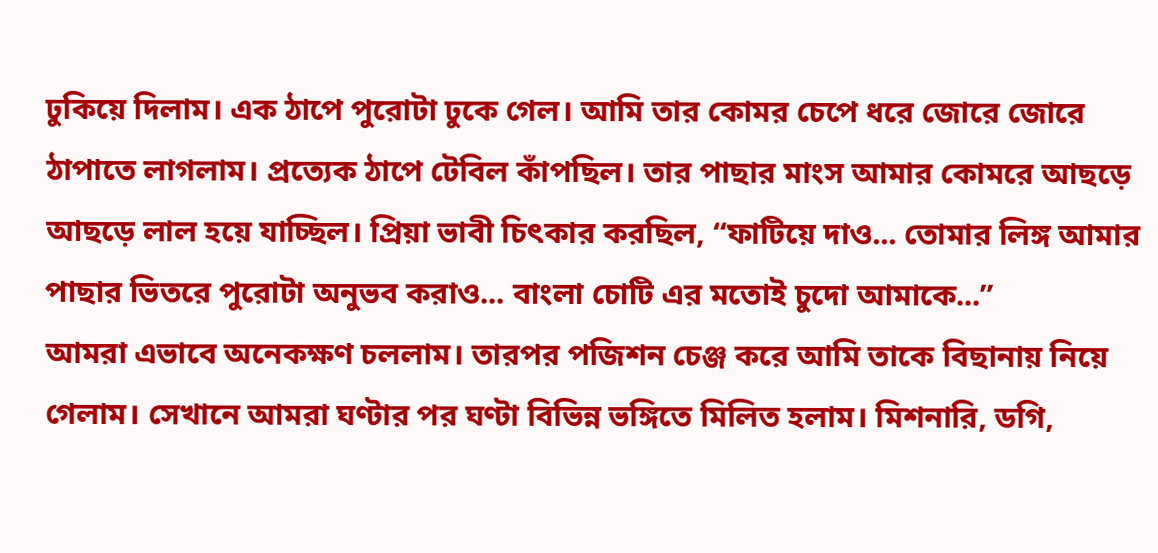ঢুকিয়ে দিলাম। এক ঠাপে পুরোটা ঢুকে গেল। আমি তার কোমর চেপে ধরে জোরে জোরে ঠাপাতে লাগলাম। প্রত্যেক ঠাপে টেবিল কাঁপছিল। তার পাছার মাংস আমার কোমরে আছড়ে আছড়ে লাল হয়ে যাচ্ছিল। প্রিয়া ভাবী চিৎকার করছিল, “ফাটিয়ে দাও... তোমার লিঙ্গ আমার পাছার ভিতরে পুরোটা অনুভব করাও... বাংলা চোটি এর মতোই চুদো আমাকে...”
আমরা এভাবে অনেকক্ষণ চললাম। তারপর পজিশন চেঞ্জ করে আমি তাকে বিছানায় নিয়ে গেলাম। সেখানে আমরা ঘণ্টার পর ঘণ্টা বিভিন্ন ভঙ্গিতে মিলিত হলাম। মিশনারি, ডগি,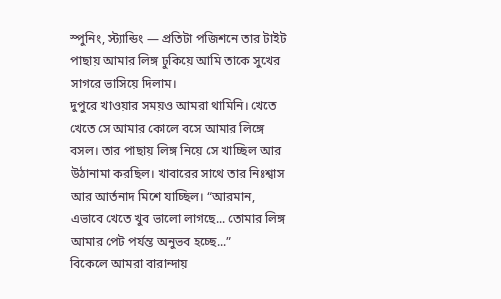স্পুনিং, স্ট্যান্ডিং — প্রতিটা পজিশনে তার টাইট পাছায় আমার লিঙ্গ ঢুকিয়ে আমি তাকে সুখের সাগরে ভাসিয়ে দিলাম।
দুপুরে খাওয়ার সময়ও আমরা থামিনি। খেতে খেতে সে আমার কোলে বসে আমার লিঙ্গে বসল। তার পাছায় লিঙ্গ নিয়ে সে খাচ্ছিল আর উঠানামা করছিল। খাবারের সাথে তার নিঃশ্বাস আর আর্তনাদ মিশে যাচ্ছিল। “আরমান, এভাবে খেতে খুব ভালো লাগছে... তোমার লিঙ্গ আমার পেট পর্যন্ত অনুভব হচ্ছে...”
বিকেলে আমরা বারান্দায়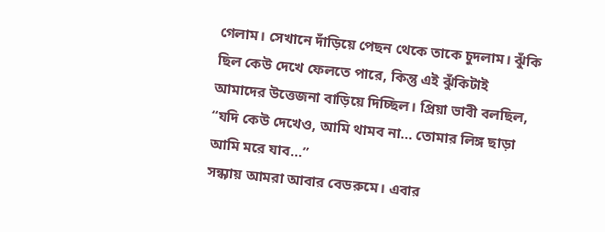গেলাম। সেখানে দাঁড়িয়ে পেছন থেকে তাকে চুদলাম। ঝুঁকি ছিল কেউ দেখে ফেলতে পারে, কিন্তু এই ঝুঁকিটাই আমাদের উত্তেজনা বাড়িয়ে দিচ্ছিল। প্রিয়া ভাবী বলছিল, “যদি কেউ দেখেও, আমি থামব না... তোমার লিঙ্গ ছাড়া আমি মরে যাব...”
সন্ধ্যায় আমরা আবার বেডরুমে। এবার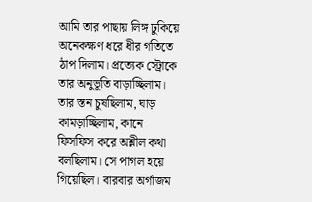আমি তার পাছায় লিঙ্গ ঢুকিয়ে অনেকক্ষণ ধরে ধীর গতিতে ঠাপ দিলাম। প্রত্যেক স্ট্রোকে তার অনুভূতি বাড়াচ্ছিলাম। তার স্তন চুষছিলাম, ঘাড় কামড়াচ্ছিলাম, কানে ফিসফিস করে অশ্লীল কথা বলছিলাম। সে পাগল হয়ে গিয়েছিল। বারবার অর্গাজম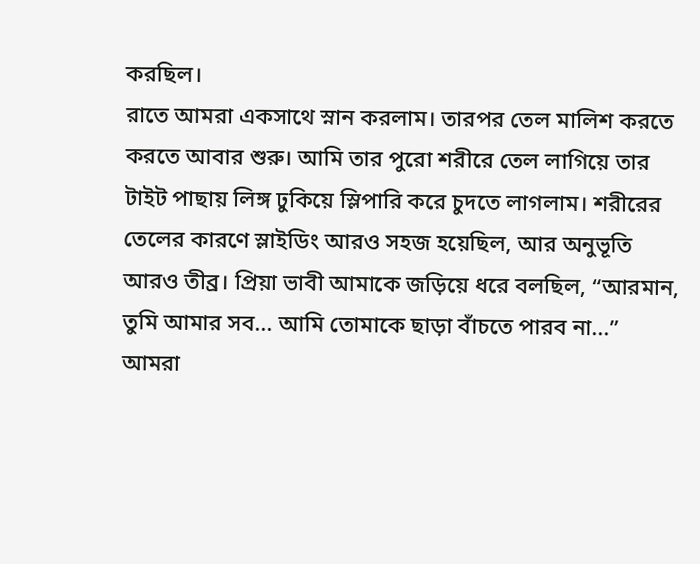করছিল।
রাতে আমরা একসাথে স্নান করলাম। তারপর তেল মালিশ করতে করতে আবার শুরু। আমি তার পুরো শরীরে তেল লাগিয়ে তার টাইট পাছায় লিঙ্গ ঢুকিয়ে স্লিপারি করে চুদতে লাগলাম। শরীরের তেলের কারণে স্লাইডিং আরও সহজ হয়েছিল, আর অনুভূতি আরও তীব্র। প্রিয়া ভাবী আমাকে জড়িয়ে ধরে বলছিল, “আরমান, তুমি আমার সব... আমি তোমাকে ছাড়া বাঁচতে পারব না...”
আমরা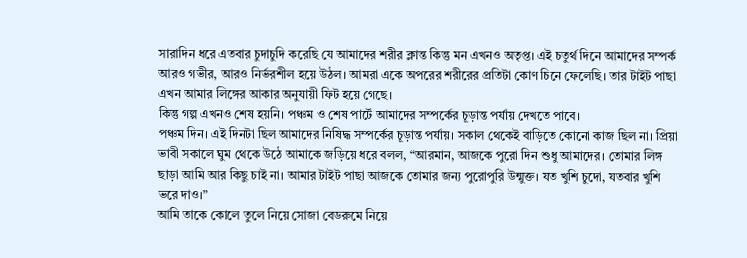সারাদিন ধরে এতবার চুদাচুদি করেছি যে আমাদের শরীর ক্লান্ত কিন্তু মন এখনও অতৃপ্ত। এই চতুর্থ দিনে আমাদের সম্পর্ক আরও গভীর, আরও নির্ভরশীল হয়ে উঠল। আমরা একে অপরের শরীরের প্রতিটা কোণ চিনে ফেলেছি। তার টাইট পাছা এখন আমার লিঙ্গের আকার অনুযায়ী ফিট হয়ে গেছে।
কিন্তু গল্প এখনও শেষ হয়নি। পঞ্চম ও শেষ পার্টে আমাদের সম্পর্কের চূড়ান্ত পর্যায় দেখতে পাবে।
পঞ্চম দিন। এই দিনটা ছিল আমাদের নিষিদ্ধ সম্পর্কের চূড়ান্ত পর্যায়। সকাল থেকেই বাড়িতে কোনো কাজ ছিল না। প্রিয়া ভাবী সকালে ঘুম থেকে উঠে আমাকে জড়িয়ে ধরে বলল, “আরমান, আজকে পুরো দিন শুধু আমাদের। তোমার লিঙ্গ ছাড়া আমি আর কিছু চাই না। আমার টাইট পাছা আজকে তোমার জন্য পুরোপুরি উন্মুক্ত। যত খুশি চুদো, যতবার খুশি ভরে দাও।”
আমি তাকে কোলে তুলে নিয়ে সোজা বেডরুমে নিয়ে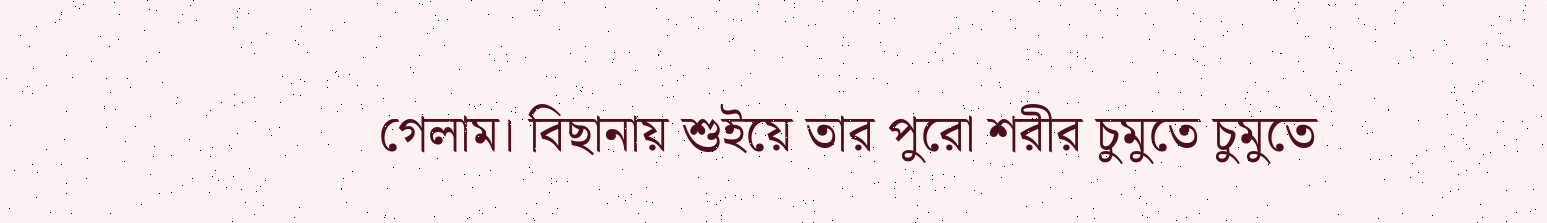গেলাম। বিছানায় শুইয়ে তার পুরো শরীর চুমুতে চুমুতে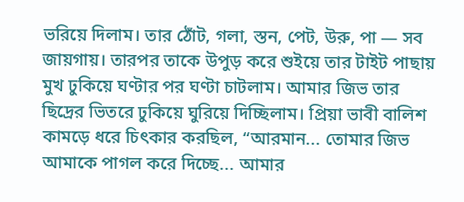ভরিয়ে দিলাম। তার ঠোঁট, গলা, স্তন, পেট, উরু, পা — সব জায়গায়। তারপর তাকে উপুড় করে শুইয়ে তার টাইট পাছায় মুখ ঢুকিয়ে ঘণ্টার পর ঘণ্টা চাটলাম। আমার জিভ তার ছিদ্রের ভিতরে ঢুকিয়ে ঘুরিয়ে দিচ্ছিলাম। প্রিয়া ভাবী বালিশ কামড়ে ধরে চিৎকার করছিল, “আরমান... তোমার জিভ আমাকে পাগল করে দিচ্ছে... আমার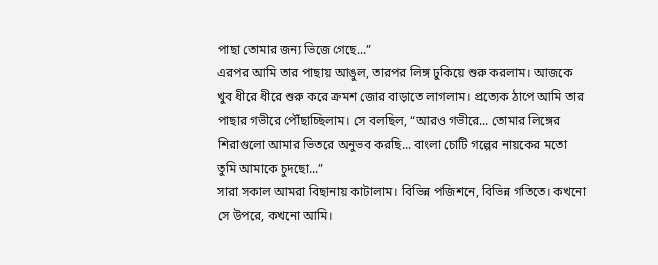পাছা তোমার জন্য ভিজে গেছে...”
এরপর আমি তার পাছায় আঙুল, তারপর লিঙ্গ ঢুকিয়ে শুরু করলাম। আজকে খুব ধীরে ধীরে শুরু করে ক্রমশ জোর বাড়াতে লাগলাম। প্রত্যেক ঠাপে আমি তার পাছার গভীরে পৌঁছাচ্ছিলাম। সে বলছিল, “আরও গভীরে... তোমার লিঙ্গের শিরাগুলো আমার ভিতরে অনুভব করছি... বাংলা চোটি গল্পের নায়কের মতো তুমি আমাকে চুদছো...”
সারা সকাল আমরা বিছানায় কাটালাম। বিভিন্ন পজিশনে, বিভিন্ন গতিতে। কখনো সে উপরে, কখনো আমি।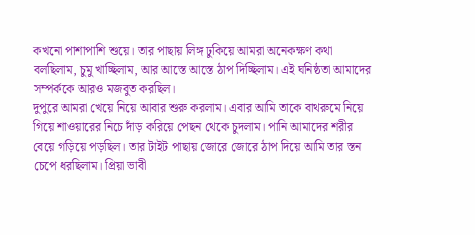কখনো পাশাপাশি শুয়ে। তার পাছায় লিঙ্গ ঢুকিয়ে আমরা অনেকক্ষণ কথা বলছিলাম, চুমু খাচ্ছিলাম, আর আস্তে আস্তে ঠাপ দিচ্ছিলাম। এই ঘনিষ্ঠতা আমাদের সম্পর্ককে আরও মজবুত করছিল।
দুপুরে আমরা খেয়ে নিয়ে আবার শুরু করলাম। এবার আমি তাকে বাথরুমে নিয়ে গিয়ে শাওয়ারের নিচে দাঁড় করিয়ে পেছন থেকে চুদলাম। পানি আমাদের শরীর বেয়ে গড়িয়ে পড়ছিল। তার টাইট পাছায় জোরে জোরে ঠাপ দিয়ে আমি তার স্তন চেপে ধরছিলাম। প্রিয়া ভাবী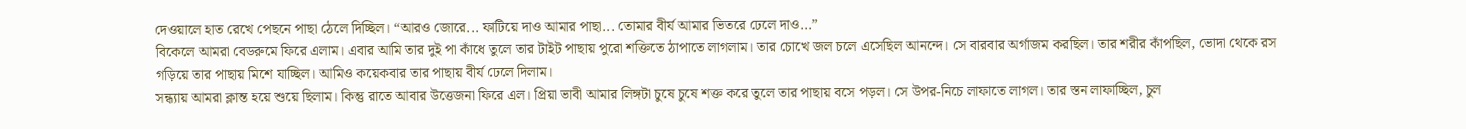দেওয়ালে হাত রেখে পেছনে পাছা ঠেলে দিচ্ছিল। “আরও জোরে... ফাটিয়ে দাও আমার পাছা... তোমার বীর্য আমার ভিতরে ঢেলে দাও...”
বিকেলে আমরা বেডরুমে ফিরে এলাম। এবার আমি তার দুই পা কাঁধে তুলে তার টাইট পাছায় পুরো শক্তিতে ঠাপাতে লাগলাম। তার চোখে জল চলে এসেছিল আনন্দে। সে বারবার অর্গাজম করছিল। তার শরীর কাঁপছিল, ভোদা থেকে রস গড়িয়ে তার পাছায় মিশে যাচ্ছিল। আমিও কয়েকবার তার পাছায় বীর্য ঢেলে দিলাম।
সন্ধ্যায় আমরা ক্লান্ত হয়ে শুয়ে ছিলাম। কিন্তু রাতে আবার উত্তেজনা ফিরে এল। প্রিয়া ভাবী আমার লিঙ্গটা চুষে চুষে শক্ত করে তুলে তার পাছায় বসে পড়ল। সে উপর-নিচে লাফাতে লাগল। তার স্তন লাফাচ্ছিল, চুল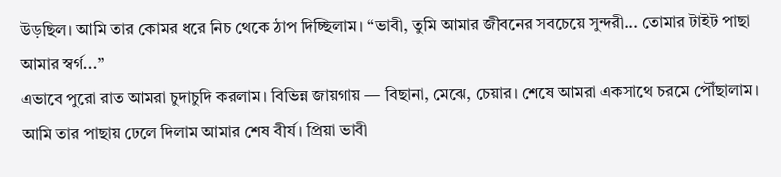উড়ছিল। আমি তার কোমর ধরে নিচ থেকে ঠাপ দিচ্ছিলাম। “ভাবী, তুমি আমার জীবনের সবচেয়ে সুন্দরী... তোমার টাইট পাছা আমার স্বর্গ...”
এভাবে পুরো রাত আমরা চুদাচুদি করলাম। বিভিন্ন জায়গায় — বিছানা, মেঝে, চেয়ার। শেষে আমরা একসাথে চরমে পৌঁছালাম। আমি তার পাছায় ঢেলে দিলাম আমার শেষ বীর্য। প্রিয়া ভাবী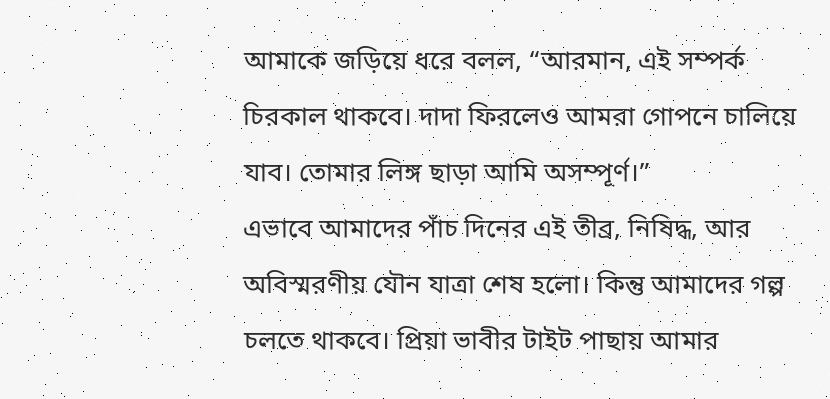আমাকে জড়িয়ে ধরে বলল, “আরমান, এই সম্পর্ক চিরকাল থাকবে। দাদা ফিরলেও আমরা গোপনে চালিয়ে যাব। তোমার লিঙ্গ ছাড়া আমি অসম্পূর্ণ।”
এভাবে আমাদের পাঁচ দিনের এই তীব্র, নিষিদ্ধ, আর অবিস্মরণীয় যৌন যাত্রা শেষ হলো। কিন্তু আমাদের গল্প চলতে থাকবে। প্রিয়া ভাবীর টাইট পাছায় আমার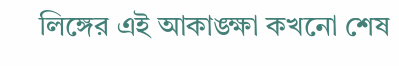লিঙ্গের এই আকাঙ্ক্ষা কখনো শেষ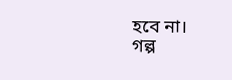হবে না।
গল্প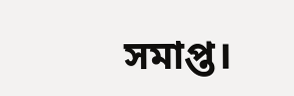সমাপ্ত।